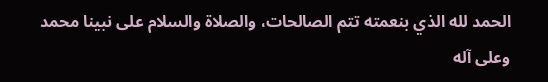الحمد لله الذي بنعمته تتم الصالحات، والصلاة والسلام على نبينا محمد وعلى آله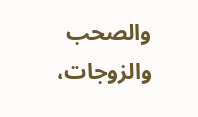والصحب والزوجات،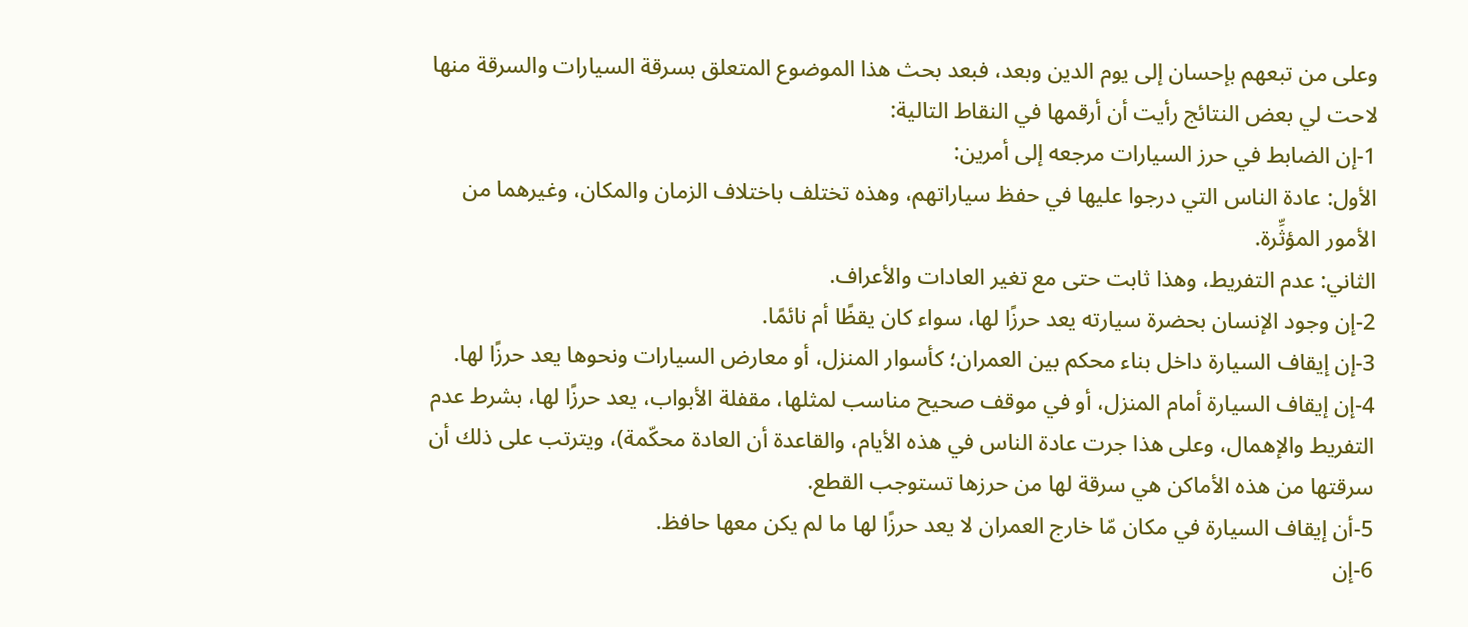وعلى من تبعهم بإحسان إلى يوم الدين وبعد، فبعد بحث هذا الموضوع المتعلق بسرقة السيارات والسرقة منها لاحت لي بعض النتائج رأيت أن أرقمها في النقاط التالية:
1-إن الضابط في حرز السيارات مرجعه إلى أمرين:
الأول: عادة الناس التي درجوا عليها في حفظ سياراتهم، وهذه تختلف باختلاف الزمان والمكان، وغيرهما من الأمور المؤثِّرة.
الثاني: عدم التفريط، وهذا ثابت حتى مع تغير العادات والأعراف.
2-إن وجود الإنسان بحضرة سيارته يعد حرزًا لها، سواء كان يقظًا أم نائمًا.
3-إن إيقاف السيارة داخل بناء محكم بين العمران؛ كأسوار المنزل، أو معارض السيارات ونحوها يعد حرزًا لها.
4-إن إيقاف السيارة أمام المنزل، أو في موقف صحيح مناسب لمثلها، مقفلة الأبواب، يعد حرزًا لها، بشرط عدم التفريط والإهمال، وعلى هذا جرت عادة الناس في هذه الأيام، والقاعدة أن العادة محكّمة)، ويترتب على ذلك أن سرقتها من هذه الأماكن هي سرقة لها من حرزها تستوجب القطع.
5-أن إيقاف السيارة في مكان مّا خارج العمران لا يعد حرزًا لها ما لم يكن معها حافظ.
6-إن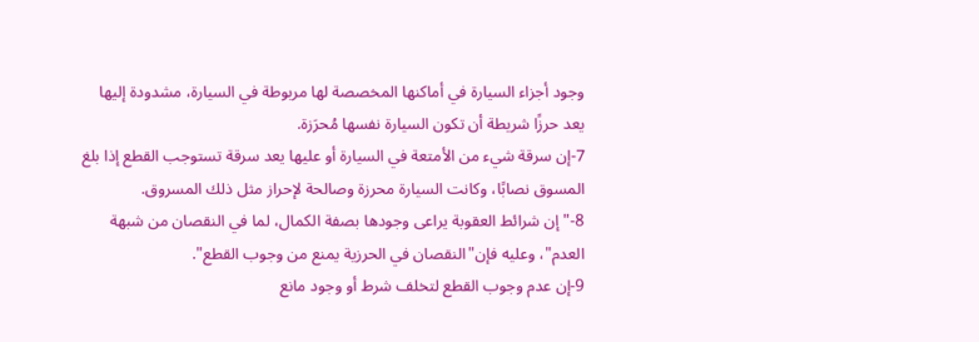وجود أجزاء السيارة في أماكنها المخصصة لها مربوطة في السيارة، مشدودة إليها يعد حرزًا شريطة أن تكون السيارة نفسها مُحرَزة.
7-إن سرقة شيء من الأمتعة في السيارة أو عليها يعد سرقة تستوجب القطع إذا بلغ المسوق نصابًا، وكانت السيارة محرزة وصالحة لإحراز مثل ذلك المسروق.
8-"إن شرائط العقوبة يراعى وجودها بصفة الكمال، لما في النقصان من شبهة العدم"، وعليه فإن"النقصان في الحرزية يمنع من وجوب القطع".
9-إن عدم وجوب القطع لتخلف شرط أو وجود مانع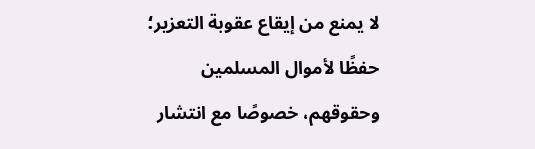لا يمنع من إيقاع عقوبة التعزير؛ حفظًا لأموال المسلمين وحقوقهم، خصوصًا مع انتشار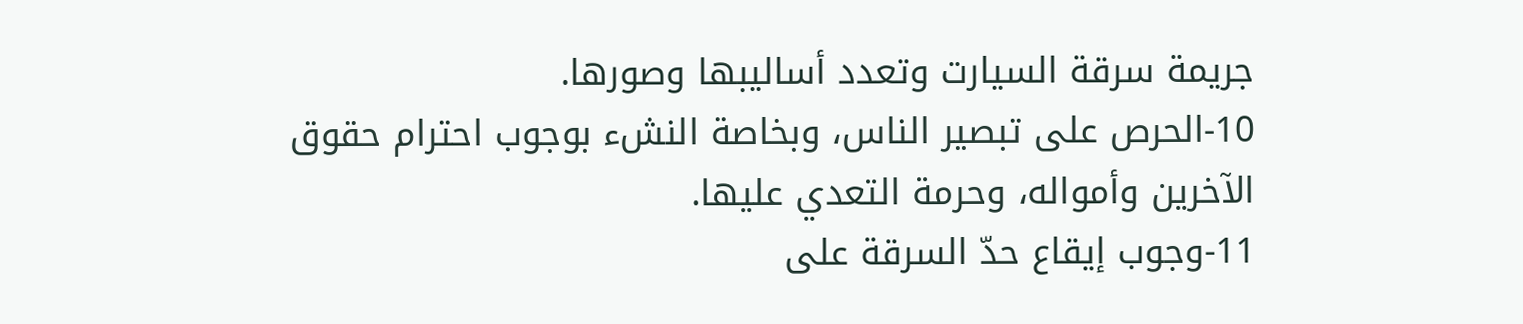جريمة سرقة السيارت وتعدد أساليبها وصورها.
10-الحرص على تبصير الناس، وبخاصة النشء بوجوب احترام حقوق الآخرين وأمواله، وحرمة التعدي عليها.
11-وجوب إيقاع حدّ السرقة على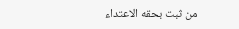من ثبت بحقه الاعتداء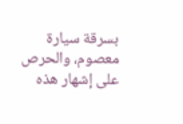بسرقة سيارة معصوم، والحرص على إشهار هذه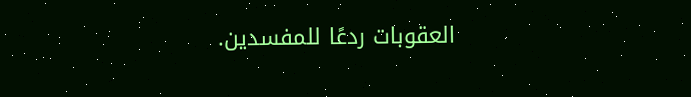العقوبات ردعًا للمفسدين.